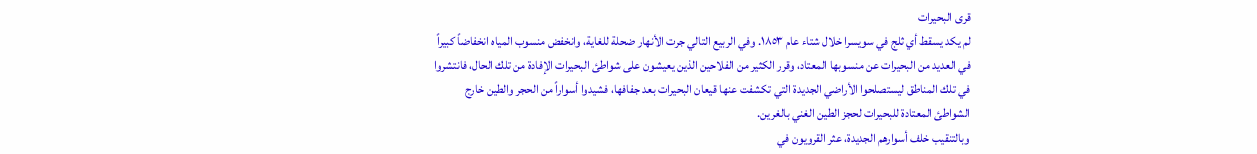قرى البحيرات
لم يكد يسقط أي ثلج في سويسرا خلال شتاء عام ١٨٥٣. وفي الربيع التالي جرت الأنهار ضحلة للغاية، وانخفض منسوب المياه انخفاضاً كبيراً في العديد من البحيرات عن منسوبها المعتاد، وقرر الكثير من الفلاحين الذين يعيشون على شواطئ البحيرات الإفادة من تلك الحال، فانتشروا في تلك المناطق ليستصلحوا الأراضي الجديدة التي تكشفت عنها قيعان البحيرات بعد جفافها، فشيدوا أسواراً من الحجر والطين خارج الشواطئ المعتادة للبحيرات لحجز الطين الغني بالغرين.
وبالتنقيب خلف أسوارهم الجديدة، عثر القرويون في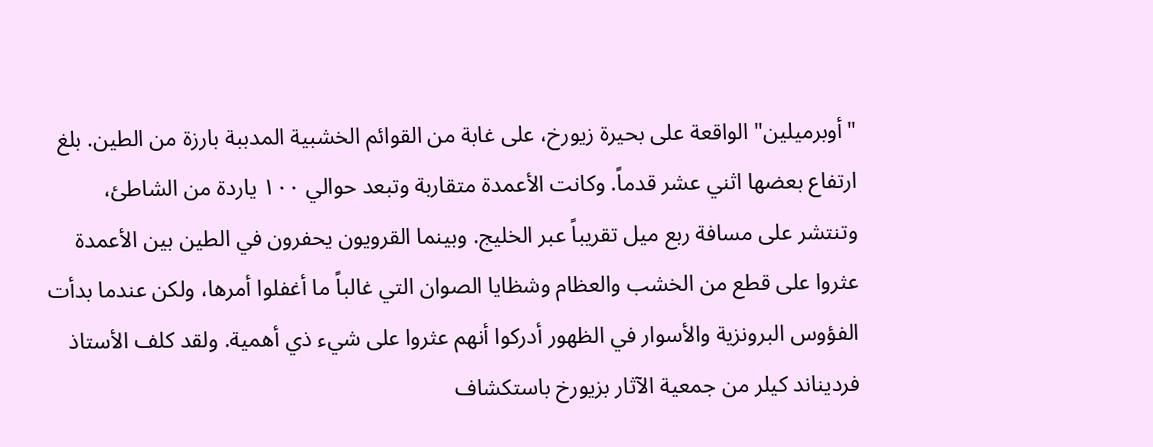"أوبرميلين" الواقعة على بحيرة زيورخ، على غابة من القوائم الخشبية المدببة بارزة من الطين. بلغ ارتفاع بعضها اثني عشر قدماً. وكانت الأعمدة متقاربة وتبعد حوالي ١٠٠ ياردة من الشاطئ، وتنتشر على مسافة ربع ميل تقريباً عبر الخليج. وبينما القرويون يحفرون في الطين بين الأعمدة عثروا على قطع من الخشب والعظام وشظايا الصوان التي غالباً ما أغفلوا أمرها، ولكن عندما بدأت الفؤوس البرونزية والأسوار في الظهور أدركوا أنهم عثروا على شيء ذي أهمية. ولقد كلف الأستاذ فرديناند كيلر من جمعية الآثار بزيورخ باستكشاف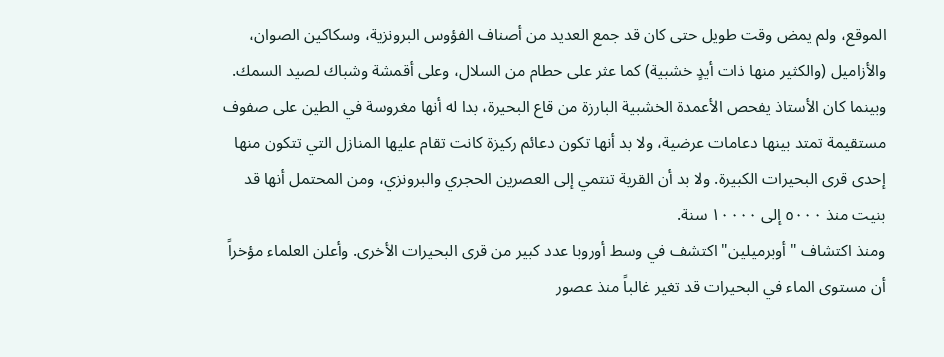الموقع، ولم يمض وقت طويل حتى كان قد جمع العديد من أصناف الفؤوس البرونزية، وسكاكين الصوان، والأزاميل (والكثير منها ذات أيدٍ خشبية) كما عثر على حطام من السلال، وعلى أقمشة وشباك لصيد السمك. وبينما كان الأستاذ يفحص الأعمدة الخشبية البارزة من قاع البحيرة، بدا له أنها مغروسة في الطين على صفوف مستقيمة تمتد بينها دعامات عرضية، ولا بد أنها تكون دعائم ركيزة كانت تقام عليها المنازل التي تتكون منها إحدى قرى البحيرات الكبيرة. ولا بد أن القرية تنتمي إلى العصرين الحجري والبرونزي، ومن المحتمل أنها قد بنيت منذ ٥٠٠٠ إلى ١٠٠٠٠ سنة.
ومنذ اكتشاف "أوبرميلين" اكتشف في وسط أوروبا عدد كبير من قرى البحيرات الأخرى. وأعلن العلماء مؤخراً أن مستوى الماء في البحيرات قد تغير غالباً منذ عصور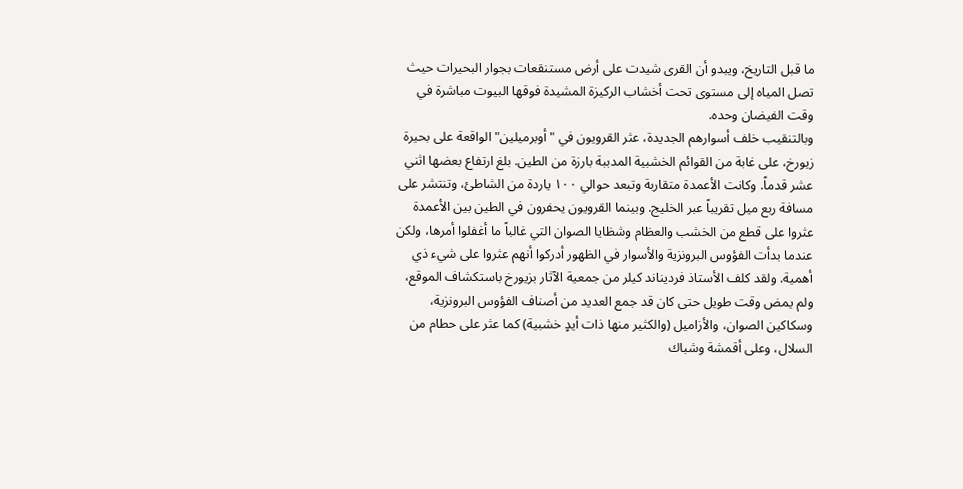ما قبل التاريخ، ويبدو أن القرى شيدت على أرض مستنقعات بجوار البحيرات حيث تصل المياه إلى مستوى تحت أخشاب الركيزة المشيدة فوقها البيوت مباشرة في وقت الفيضان وحده.
وبالتنقيب خلف أسوارهم الجديدة، عثر القرويون في "أوبرميلين" الواقعة على بحيرة زيورخ، على غابة من القوائم الخشبية المدببة بارزة من الطين. بلغ ارتفاع بعضها اثني عشر قدماً. وكانت الأعمدة متقاربة وتبعد حوالي ١٠٠ ياردة من الشاطئ، وتنتشر على مسافة ربع ميل تقريباً عبر الخليج. وبينما القرويون يحفرون في الطين بين الأعمدة عثروا على قطع من الخشب والعظام وشظايا الصوان التي غالباً ما أغفلوا أمرها، ولكن عندما بدأت الفؤوس البرونزية والأسوار في الظهور أدركوا أنهم عثروا على شيء ذي أهمية. ولقد كلف الأستاذ فرديناند كيلر من جمعية الآثار بزيورخ باستكشاف الموقع، ولم يمض وقت طويل حتى كان قد جمع العديد من أصناف الفؤوس البرونزية، وسكاكين الصوان، والأزاميل (والكثير منها ذات أيدٍ خشبية) كما عثر على حطام من السلال، وعلى أقمشة وشباك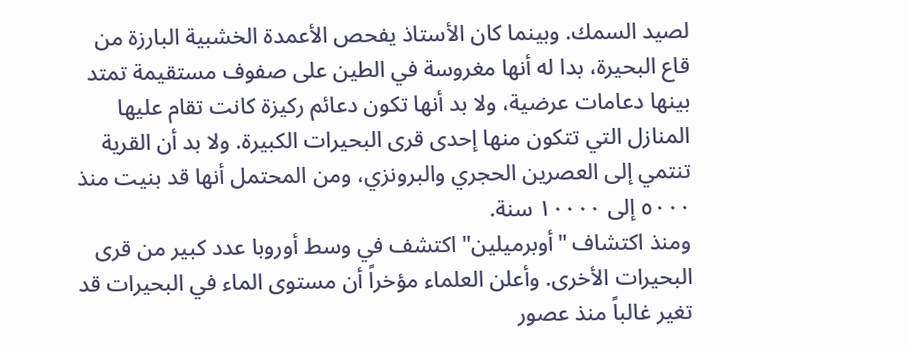لصيد السمك. وبينما كان الأستاذ يفحص الأعمدة الخشبية البارزة من قاع البحيرة، بدا له أنها مغروسة في الطين على صفوف مستقيمة تمتد بينها دعامات عرضية، ولا بد أنها تكون دعائم ركيزة كانت تقام عليها المنازل التي تتكون منها إحدى قرى البحيرات الكبيرة. ولا بد أن القرية تنتمي إلى العصرين الحجري والبرونزي، ومن المحتمل أنها قد بنيت منذ ٥٠٠٠ إلى ١٠٠٠٠ سنة.
ومنذ اكتشاف "أوبرميلين" اكتشف في وسط أوروبا عدد كبير من قرى البحيرات الأخرى. وأعلن العلماء مؤخراً أن مستوى الماء في البحيرات قد تغير غالباً منذ عصور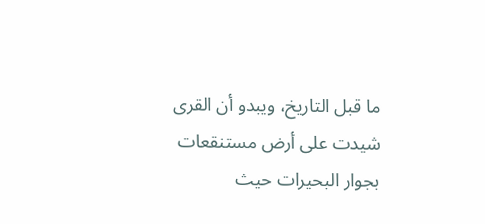ما قبل التاريخ، ويبدو أن القرى شيدت على أرض مستنقعات بجوار البحيرات حيث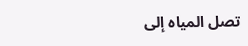تصل المياه إلى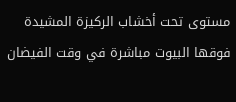مستوى تحت أخشاب الركيزة المشيدة فوقها البيوت مباشرة في وقت الفيضان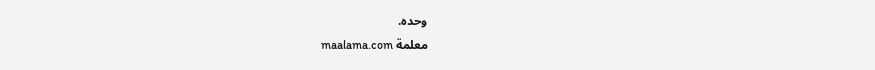وحده.
معلمة maalama.com